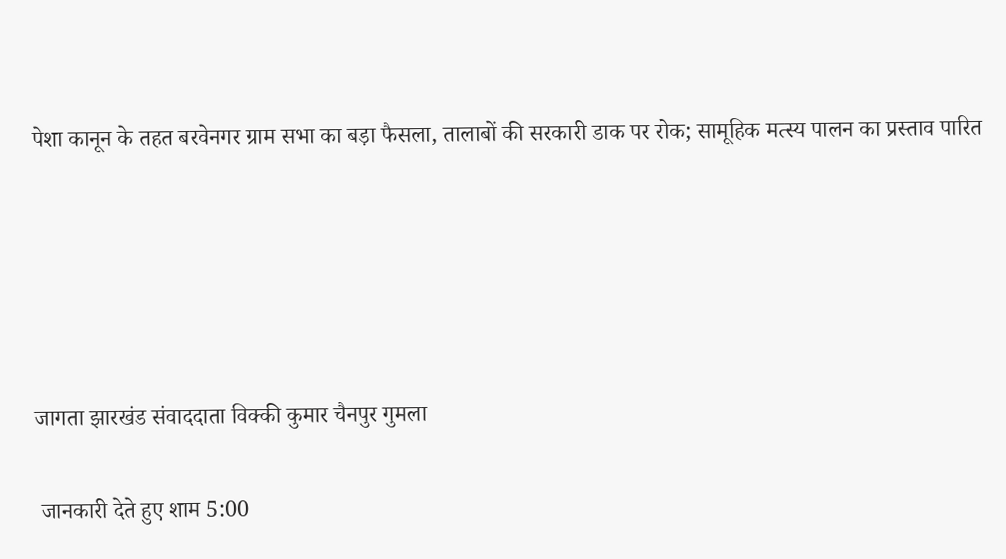पेशा कानून के तहत बरवेनगर ग्राम सभा का बड़ा फैसला, तालाबों की सरकारी डाक पर रोक; सामूहिक मत्स्य पालन का प्रस्ताव पारित





जागता झारखंड संवाददाता विक्की कुमार चैनपुर गुमला

 जानकारी देते हुए शाम 5:00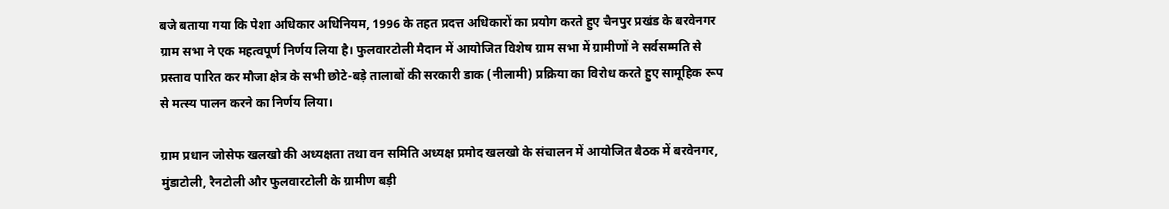बजे बताया गया कि पेशा अधिकार अधिनियम, 1996 के तहत प्रदत्त अधिकारों का प्रयोग करते हुए चैनपुर प्रखंड के बरवेनगर ग्राम सभा ने एक महत्वपूर्ण निर्णय लिया है। फुलवारटोली मैदान में आयोजित विशेष ग्राम सभा में ग्रामीणों ने सर्वसम्मति से प्रस्ताव पारित कर मौजा क्षेत्र के सभी छोटे-बड़े तालाबों की सरकारी डाक (नीलामी) प्रक्रिया का विरोध करते हुए सामूहिक रूप से मत्स्य पालन करने का निर्णय लिया।

ग्राम प्रधान जोसेफ खलखो की अध्यक्षता तथा वन समिति अध्यक्ष प्रमोद खलखो के संचालन में आयोजित बैठक में बरवेनगर, मुंडाटोली, रैनटोली और फुलवारटोली के ग्रामीण बड़ी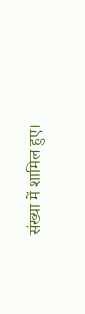संख्या में शामिल हुए।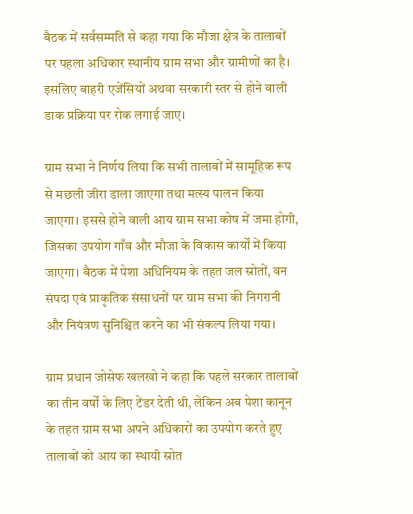बैठक में सर्वसम्मति से कहा गया कि मौजा क्षेत्र के तालाबों पर पहला अधिकार स्थानीय ग्राम सभा और ग्रामीणों का है। इसलिए बाहरी एजेंसियों अथवा सरकारी स्तर से होने वाली डाक प्रक्रिया पर रोक लगाई जाए।

ग्राम सभा ने निर्णय लिया कि सभी तालाबों में सामूहिक रूप से मछली जीरा डाला जाएगा तथा मत्स्य पालन किया जाएगा। इससे होने वाली आय ग्राम सभा कोष में जमा होगी, जिसका उपयोग गाँव और मौजा के विकास कार्यों में किया जाएगा। बैठक में पेशा अधिनियम के तहत जल स्रोतों, वन संपदा एवं प्राकृतिक संसाधनों पर ग्राम सभा की निगरानी और नियंत्रण सुनिश्चित करने का भी संकल्प लिया गया।

ग्राम प्रधान जोसेफ खलखो ने कहा कि पहले सरकार तालाबों का तीन वर्षों के लिए टेंडर देती थी, लेकिन अब पेशा कानून के तहत ग्राम सभा अपने अधिकारों का उपयोग करते हुए तालाबों को आय का स्थायी स्रोत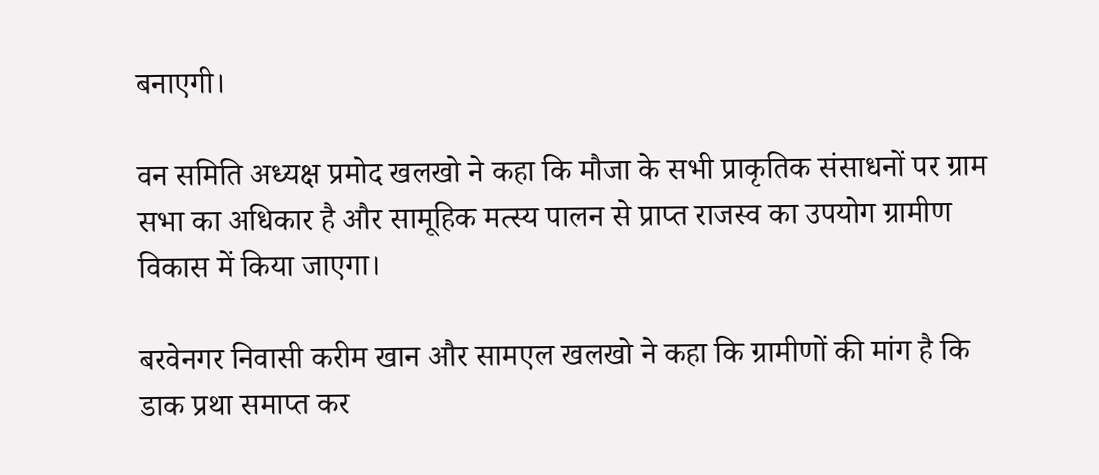बनाएगी।

वन समिति अध्यक्ष प्रमोद खलखो ने कहा कि मौजा के सभी प्राकृतिक संसाधनों पर ग्राम सभा का अधिकार है और सामूहिक मत्स्य पालन से प्राप्त राजस्व का उपयोग ग्रामीण विकास में किया जाएगा।

बरवेनगर निवासी करीम खान और सामएल खलखो ने कहा कि ग्रामीणों की मांग है कि डाक प्रथा समाप्त कर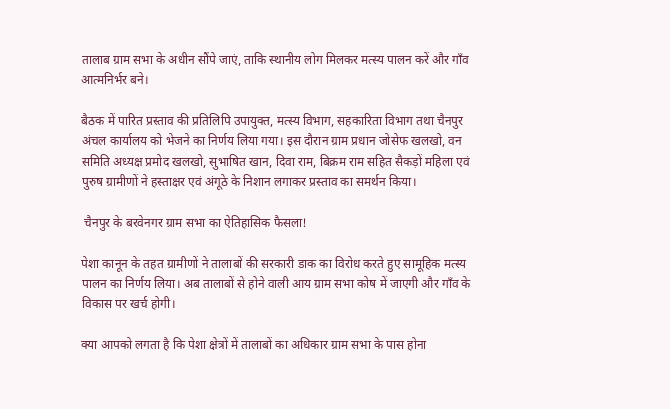तालाब ग्राम सभा के अधीन सौंपे जाएं, ताकि स्थानीय लोग मिलकर मत्स्य पालन करें और गाँव आत्मनिर्भर बने।

बैठक में पारित प्रस्ताव की प्रतिलिपि उपायुक्त, मत्स्य विभाग, सहकारिता विभाग तथा चैनपुर अंचल कार्यालय को भेजने का निर्णय लिया गया। इस दौरान ग्राम प्रधान जोसेफ खलखो, वन समिति अध्यक्ष प्रमोद खलखो, सुभाषित खान, दिवा राम, बिक्रम राम सहित सैकड़ों महिला एवं पुरुष ग्रामीणों ने हस्ताक्षर एवं अंगूठे के निशान लगाकर प्रस्ताव का समर्थन किया।

 चैनपुर के बरवेनगर ग्राम सभा का ऐतिहासिक फैसला!

पेशा कानून के तहत ग्रामीणों ने तालाबों की सरकारी डाक का विरोध करते हुए सामूहिक मत्स्य पालन का निर्णय लिया। अब तालाबों से होने वाली आय ग्राम सभा कोष में जाएगी और गाँव के विकास पर खर्च होगी।

क्या आपको लगता है कि पेशा क्षेत्रों में तालाबों का अधिकार ग्राम सभा के पास होना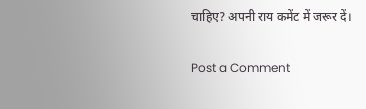चाहिए? अपनी राय कमेंट में जरूर दें।

Post a Comment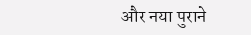और नया पुराने